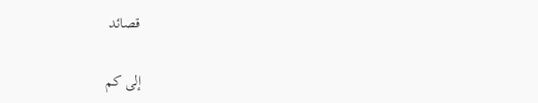قصائد

إلى كم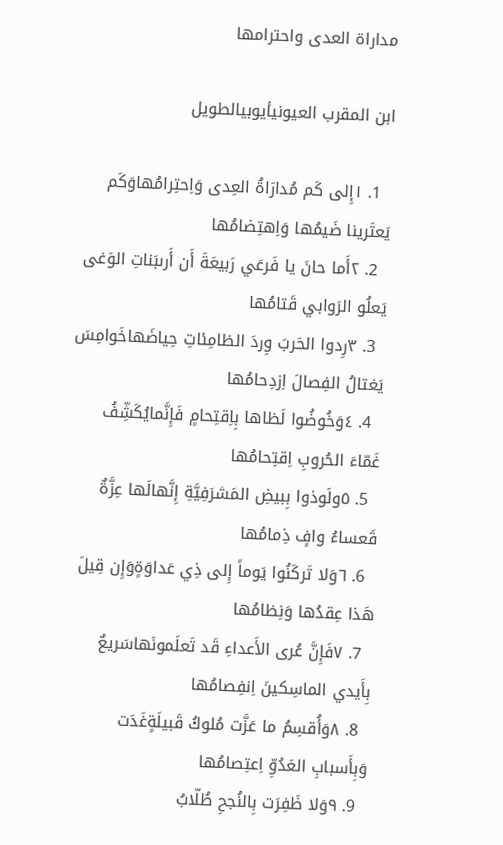مداراة العدى واحترامها

ابن المقرب العيونيأيوبيالطويل

  1. ١إِلى كَم مُدارَاةُ العِدى وَاِحتِرامُهاوَكَم يَعتَرينا ضَيمُها وَاِهتِضامُها
  2. ٢أَما حانَ يا فَرعَي رَبيعَةَ أَن أَرىبَناتِ الوَغى يَعلُو الرَوابي قَتامُها
  3. ٣رِدوا الحَربَ وِردَ الظامِئاتِ حِياضَهاخَوامِسَ يَغتالُ الفِصالَ اِزدِحامُها
  4. ٤وَخُوضُوا لَظاها بِاِقتِحامٍ فَإِنَّمايُكَشِّفُ غَمّاءَ الحُروبِ اِقتِحامُها
  5. ٥ولَوذوا بِبيضِ المَشرَفِيَّةِ إِنَّهالَها عِزَّةٌ قَعساءُ وافٍ ذِمامُها
  6. ٦وَلا تَركَنُوا يَوماً إِلى ذِي عَداوَةٍوَإِن قِيلَ هَذا عِقدُها وَنِظامُها
  7. ٧فَإِنَّ عُرى الأَعداءِ قَد تَعلَمونَهاسَريعٌ بِأَيدي الماسِكينَ اِنفِصامُها
  8. ٨وَأُقسِمُ ما عَزَّت مُلوكُ قَبيلَةٍغَدَت وَبِأَسبابِ العَدُوِّ اِعتِصامُها
  9. ٩وَلا ظَفِرَت بِالنُجحِ طُلّابُ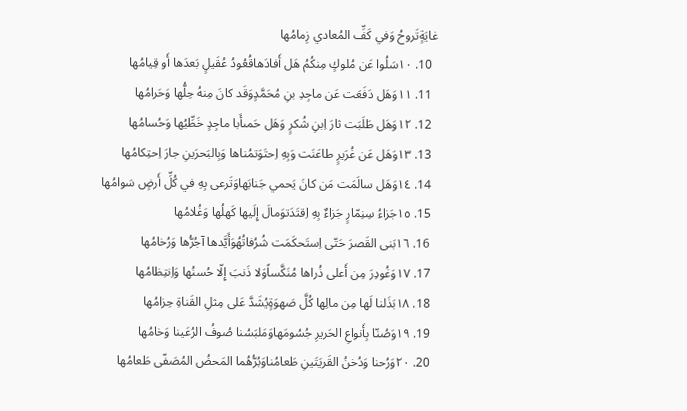غايَةٍتَروحُ وَفي كَفِّ المُعادي زِمامُها
  10. ١٠سَلُوا عَن مُلوكٍ مِنكُمُ هَل أَفادَهاقُعُودُ عُقَيلٍ بَعدَها أَو قِيامُها
  11. ١١وَهَل دَفَعَت عَن ماجِدِ بنِ مُحَمَّدٍوَقَد كانَ مِنهُ حِلُّها وَحَرامُها
  12. ١٢وَهَل طَلَبَت ثارَ اِبنِ شُكرٍ وَهَل حَمىأَبا ماجِدٍ خَطِّيُها وَحُسامُها
  13. ١٣وَهَل عَن غُرَيرٍ طاعَنَت وَبِهِ اِحتَوَتمُناها وَبِالبَحرَينِ جارَ اِحتِكامُها
  14. ١٤وَهَل سالَمَت مَن كانَ يَحمي جَنابَهاوَتَرعى بِهِ في كُلِّ أَرضٍ سَوامُها
  15. ١٥جَزاءُ سِنِمّارٍ جَزاءٌ بِهِ اِقتَدَتوَمالَ إِلَيها كَهلُها وَغُلامُها
  16. ١٦بَنى القَصرَ حَتّى اِستَحكَمَت شُرُفاتُهُوَأَيَّدها آجُرُّها وَرُخامُها
  17. ١٧وَغُودِرَ مِن أَعلى ذُراها مُنَكَّساًوَلا ذَنبَ إِلّا حُسنُها وَاِنتِظامُها
  18. ١٨بَذَلنا لَها مِن مالِها كُلَّ صَهوَةٍيُشَدَّ عَلى مِثلِ القَناةِ حِزامُها
  19. ١٩وَصُنّا بِأَنواعِ الحَريرِ جُسُومَهاوَمَلبَسُنا صُوفُ الرُعَينا وَخامُها
  20. ٢٠وَرُحنا وَدُخنُ القَريَتَينِ طَعامُناوَبُرُّهُما المَحضُ المُصَفّى طَعامُها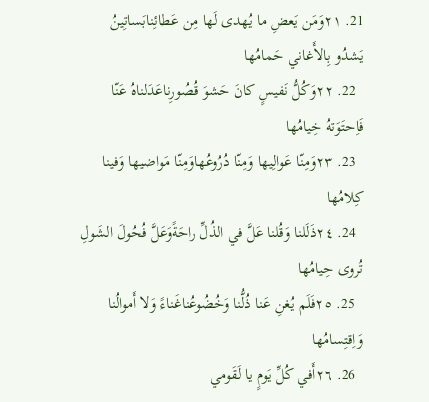21. ٢١وَمَن يَعضِ ما يُهدى لَها مِن عَطائِنابَساتِينُ يَشدُو بِالأَغاني حَمامُها
  22. ٢٢وَكُلُّ نَفيسٍ كانَ حَشوَ قُصُورِناعَدَلناهُ عَنّا فَاِحتَوَتهُ خِيامُها
  23. ٢٣وَمِنّا عَوالِيها وَمِنّا دُرُوعُهاوَمِنّا مَواضيها وَفينا كِلامُها
  24. ٢٤ذَلَلنا وَقُلنا عَلَّ في الذُلِّ راحَةًوَعَلَّ فُحُولَ الشَولِ تُروى حِيامُها
  25. ٢٥فَلَم يُغنِ عَنا ذُلُّنا وَخُضُوعُناغَناءً وَلا أَموالُنا وَاِقتِسامُها
  26. ٢٦أَفي كُلِّ يَومٍ يا لَقَومي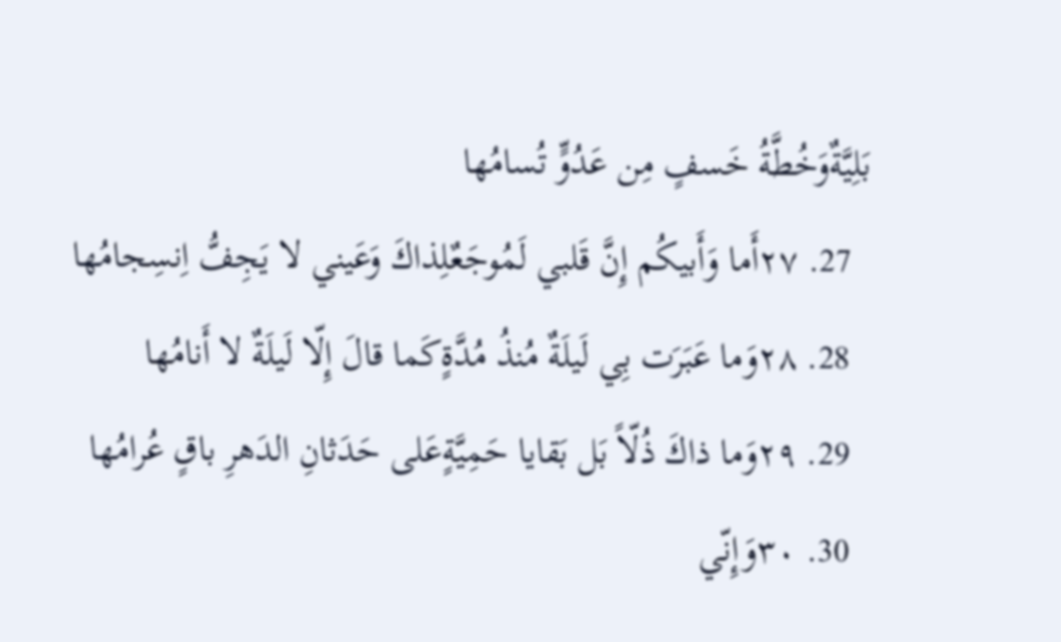بَلِيَّةٌوَخُطَّةُ خَسفٍ مِن عَدُوٍّ تُسامُها
  27. ٢٧أَما وَأَبيكُم إِنَّ قَلبي لَمُوجَعٌلِذاكَ وَعَيني لا يَجِفُّ اِنسِجامُها
  28. ٢٨وَما عَبَرَت بِي لَيلَةٌ مُنذُ مُدَّةٍكَما قالَ إِلّا لَيلَةٌ لا أَنامُها
  29. ٢٩وَما ذاكَ ذُلّاً بَل بَقايا حَمِيَّةٍعَلى حَدَثانِ الدَهرِ باقٍ عُرامُها
  30. ٣٠وَإِنّي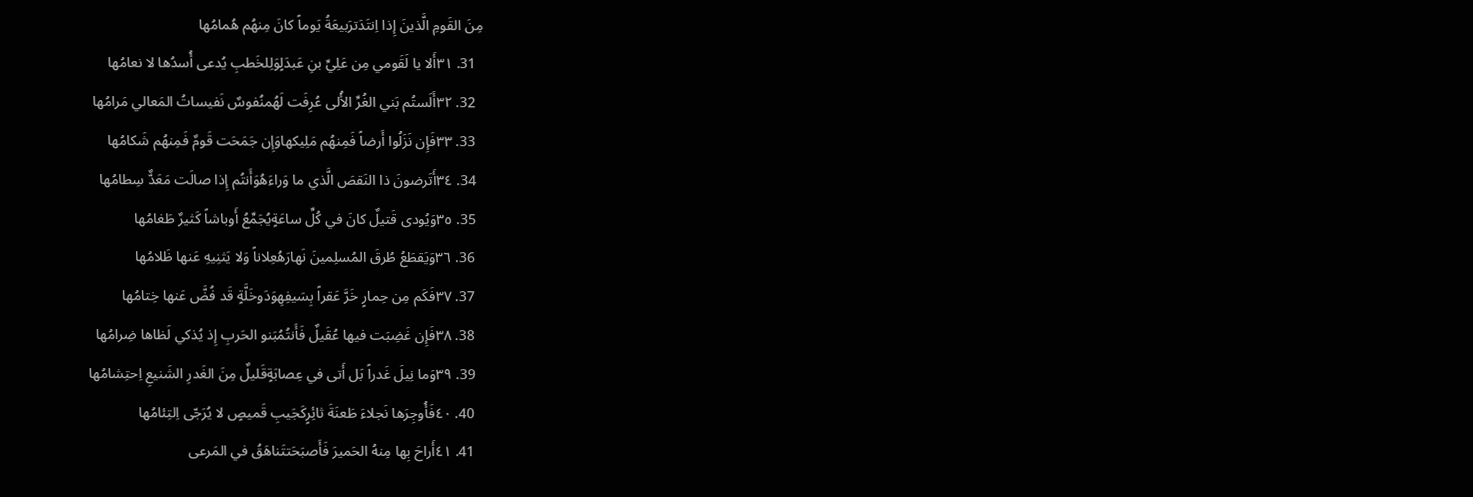مِنَ القَومِ الَّذينَ إِذا اِنتَدَترَبيعَةُ يَوماً كانَ مِنهُم هُمامُها
  31. ٣١أَلا يا لَقَومي مِن عَلِيِّ بنِ عَبدَلٍوَلِلخَطبِ يُدعى أُسدُها لا نعامُها
  32. ٣٢أَلَستُم بَني الغُرِّ الأُلى عُرِفَت لَهُمنُفوسٌ نَفيساتُ المَعالي مَرامُها
  33. ٣٣فَإِن نَزَلُوا أَرضاً فَمِنهُم مَلِيكهاوَإِن جَمَحَت قَومٌ فَمِنهُم شَكامُها
  34. ٣٤أَتَرضونَ ذا النَقصَ الَّذي ما وَراءَهُوَأَنتُم إِذا صالَت مَعَدٌّ سِطامُها
  35. ٣٥وَيُودى قَتيلٌ كانَ في كُلِّ ساعَةٍيُجَمِّعُ أَوباشاً كَثيرٌ طَغامُها
  36. ٣٦وَيَقطَعُ طُرقَ المُسلِمينَ نَهارَهُعِلاناً وَلا يَثنِيهِ عَنها ظَلامُها
  37. ٣٧فَكَم مِن حِمارٍ خَرَّ عَقراً بِسَيفِهِوَدَوخَلَّةٍ قَد فُضَّ عَنها خِتامُها
  38. ٣٨فَإِن غَضِبَت فيها عُقَيلٌ فَأَنتُمُبَنو الحَربِ إِذ يُذكي لَظاها ضِرامُها
  39. ٣٩وَما نِيلَ غَدراً بَل أَتى في عِصابَةٍقَليلٌ مِنَ الغَدرِ الشَنيعِ اِحتِشامُها
  40. ٤٠فَأُوجِرَها نَجلاءَ طَعنَةَ ثائِرٍكَجَيبِ قَميصٍ لا يُرَجّى اِلتِئامُها
  41. ٤١أَراحَ بِها مِنهُ الحَميرَ فَأَصبَحَتتَناهَقُ في المَرعى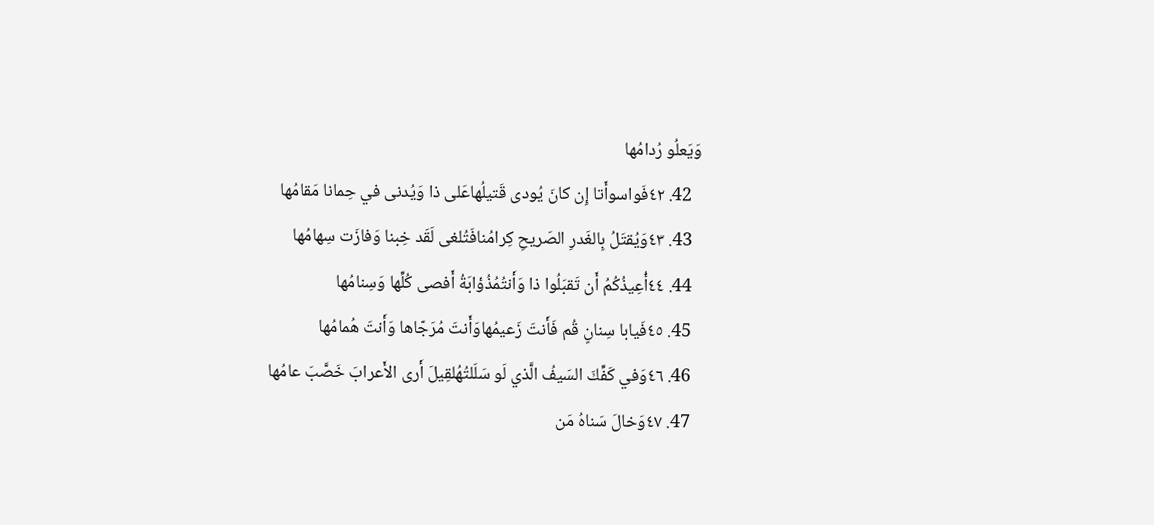وَيَعلُو رُدامُها
  42. ٤٢فَواسوأَتا إِن كانَ يُودى قَتيلُهاعَلى ذا وَيُدنى في حِمانا مَقامُها
  43. ٤٣وَيُقتَلُ بِالغَدرِ الصَريحِ كِرامُنافَتُلغى لَقَد خِبنا وَفازَت سِهامُها
  44. ٤٤أُعِيذُكُمُ أَن تَقبَلُوا ذا وَأَنتُمُذُؤابَةُ أَفصى كُلِّها وَسِنامُها
  45. ٤٥فَيابا سِنانٍ قُم فَأَنتَ زَعيمُهاوَأَنتَ مُرَجّاها وَأَنتَ هُمامُها
  46. ٤٦وَفي كَفِّكَ السَيفُ الَّذي لَو سَلَلتُهُلقِيلَ أَرى الأَعرابَ خَصَّبَ عامُها
  47. ٤٧وَخالَ سَناهُ مَن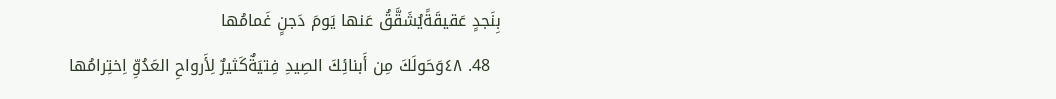بِنَجدٍ عَقيقَةًيُشَقَّقُ عَنها يَومَ دَجنٍ غَمامُها
  48. ٤٨وَحَولَكَ مِن أَبنائِكَ الصِيدِ فِتيَةٌكَثيرٌ لِأَرواحِ العَدُوِّ اِختِرامُها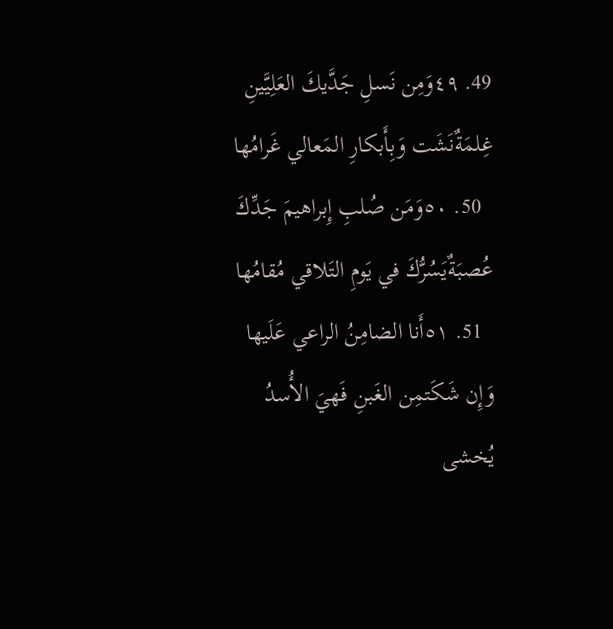49. ٤٩وَمِن نَسلِ جَدَّيكَ العَلِيَّينِ غِلمَةٌنَشَت وَبِأَبكارِ المَعالي غَرامُها
  50. ٥٠وَمَن صُلبِ إِبراهيمَ جَدِّكَ عُصبَةٌيَسُرُّكَ في يَومِ التَلاقي مُقامُها
  51. ٥١أَنا الضامِنُ الراعي عَلَيها وَإِن شَكَتمِن الغَبنِ فَهيَ الأُسدُ يُخشى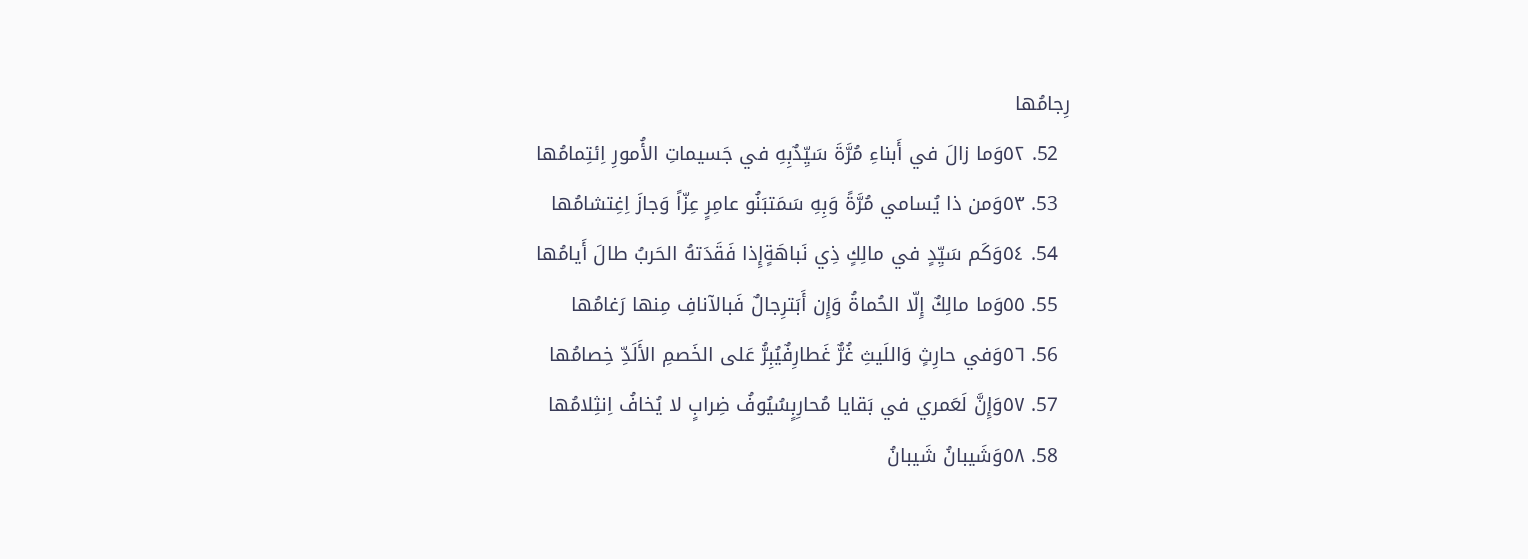رِجامُها
  52. ٥٢وَما زالَ في أَبناءِ مُرَّةَ سَيِّدٌبِهِ في جَسيماتِ الأُمورِ اِئتِمامُها
  53. ٥٣وَمن ذا يُسامي مُرَّةً وَبِهِ سَمَتبَنُو عامِرٍ عِزّاً وَجازَ اِغِتشامُها
  54. ٥٤وَكَم سَيِّدٍ في مالِكٍ ذِي نَباهَةٍإِذا فَقَدَتهُ الحَربُ طالَ أَيامُها
  55. ٥٥وَما مالِكٌ إِلّا الحُماةُ وَإِن أَبَترِجالٌ فَبالآنافِ مِنها رَغامُها
  56. ٥٦وَفي حارِثٍ وَاللَيثِ غُرٌّ غَطارِفٌيُبِرُّ عَلى الخَصمِ الأَلَدِّ خِصامُها
  57. ٥٧وَإِنَّ لَعَمري في بَقايا مُحارِبٍسُيُوفُ ضِرابٍ لا يُخافُ اِنثِلامُها
  58. ٥٨وَشَيبانُ شَيبانُ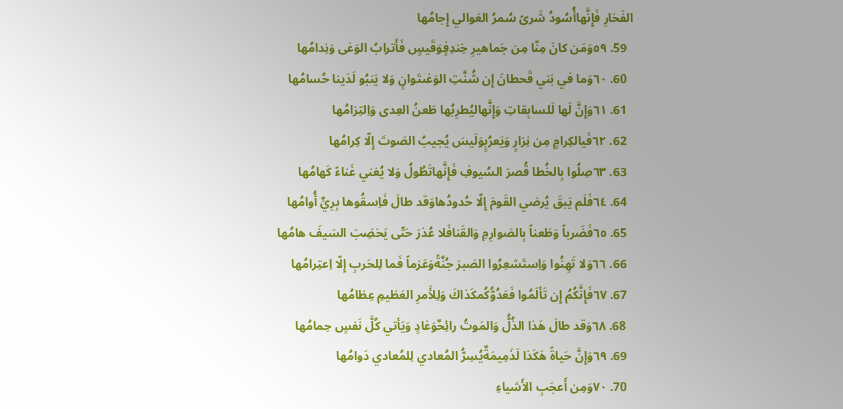الفَخارِ فَإِنَّهاأُسُودُ شَرىً سُمرُ العَوالي إِجامُها
  59. ٥٩وَمَن كانَ مِنّا مِن جَماهيرِ خِندِفٍوَقَيسٍ فَأَترابُ الوَغى وَنِدامُها
  60. ٦٠وَما في بَني قَحطانَ إِن شُنَّتِ الوَغىتَوانٍ وَلا يَنبُو لَدَينا حُسامُها
  61. ٦١وَإِنَّ لَها لَلسابِقاتِ وَإِنَّهاليُطرِبُها طَعنُ العِدى وَاِلتِزامُها
  62. ٦٢فَيالكِرامٍ مِن نِزارٍ وَيَعرُبٍوَلَيسَ يُجيبُ الصَوتَ إِلّا كِرامُها
  63. ٦٣صِلُوا بِالخُطا قُصرَ السُيوفِ فَإِنَّهاتَطُولُ وَلا يُغني غَناءً كَهامُها
  64. ٦٤فَلَم يَبقَ يُرضي القَومَ إِلّا حُدودُهاوَقد طالَ فَاِسقُوها بِرِيٍّ أُوامُها
  65. ٦٥فَضَرباً وَطَعناً بِالصَوارِمِ وَالقَنافَلا عُذرَ حَتّى يَخضِبَ السَيفَ هامُها
  66. ٦٦وَلا تَهِنُوا وَاِستَشعِرُوا الصَبرَ جُنَّةًوَعَزماً فَما لِلحَربِ إِلّا اِعتِرامُها
  67. ٦٧فَإِنَّكُمُ إِن تَألَمُوا فَعَدُوُّكُمكَذاكَ وَلِلأَمرِ العَظيمِ عِظامُها
  68. ٦٨وَقد طالَ هَذا الذُلُّ وَالمَوتُ رائِحٌوَغادٍ وَيَأتي كُلَّ نَفسٍ حِمامُها
  69. ٦٩وَإِنَّ حَياةً هَكَذا لَذَمِيمَةٌيُسِرُّ المُعادي لِلمُعادي دَوامُها
  70. ٧٠وَمِن أَعجَبِ الأَشياءِ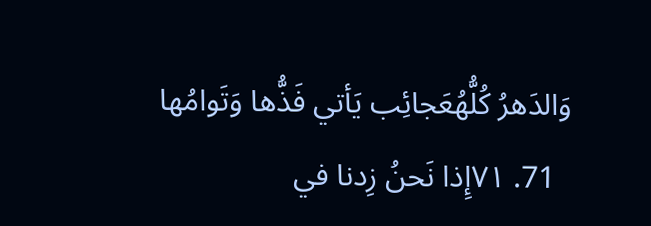وَالدَهرُ كُلُّهُعَجائِب يَأتي فَذُّها وَتَوامُها
  71. ٧١إِذا نَحنُ زِدنا في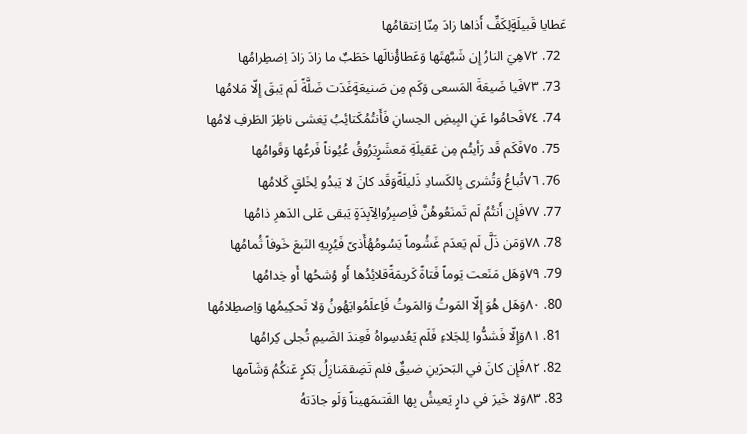عَطايا قَبيلَةٍلِكَفِّ أَذاها زادَ مِنّا اِنتقامُها
  72. ٧٢هِيَ النارُ إِن شَبَّهتَها وَعَطاؤُنالَها حَطَبٌ ما زادَ زادَ اِضطِرامُها
  73. ٧٣فَيا ضَيعَةَ المَسعى وَكَم مِن صَنيعَةٍغَدَت ضَلَّةً لَم يَبقَ إِلّا مَلامُها
  74. ٧٤فَحامُوا عَنِ البِيضِ الحِسانِ فَأَنتُمُكَتائِبُ يَغشى ناظِرَ الطَرفِ لامُها
  75. ٧٥فَكَم قَد رَأيتُم مِن عَقيلَةِ مَعشَرٍيَرُوقُ عُيُوناً فَرعُها وَقَوامُها
  76. ٧٦تُباعُ وَتُشرى بِالكَسادِ ذَليلَةًوَقَد كانَ لا يَبدُو لِخَلقٍ كَلامُها
  77. ٧٧فَإِن أَنتُمُ لَم تَمنَعُوهُنَّ فَاِصبِرُوالِآبِدَةٍ يَبقى عَلى الدَهرِ ذامُها
  78. ٧٨وَمَن ذَلَّ لَم يَعدَم غَشُوماً يَسُومُهُأَذىً فَيُرِيهِ النَبعَ خَوفاً ثُمامُها
  79. ٧٩وَهَل مَنَعت يَوماً فَتاةً كَريمَةًقلائِدُها أَو وُشحُها أَو خِدامُها
  80. ٨٠وَهَل هُوَ إِلّا المَوتُ وَالمَوتُ فَاِعلَمُوايَهُونُ وَلا تَحكِيمُها وَاِصطِلامُها
  81. ٨١وَإِلّا فَشدُّوا لِلجَلاءِ فَلَم يَعُدسِواهُ فَعِندَ الضَيمِ تُجلى كِرامُها
  82. ٨٢فَإِن كانَ في البَحرَينِ ضيقٌ فلم تَضِقمَنازِلُ بَكرٍ عَنكُمُ وَشَآمها
  83. ٨٣وَلا خَيرَ في دارٍ يَعيشُ بِها الفَتىمَهيناً وَلَو جادَتهُ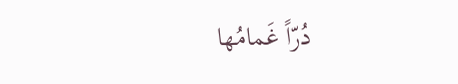دُرّاً غَمامُها